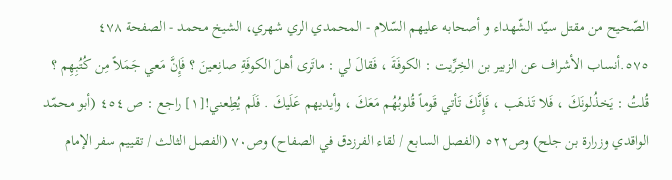الصّحيح من مقتل سيّد الشّهداء و أصحابه عليهم السّلام - المحمدي الري شهري، الشيخ محمد - الصفحة ٤٧٨
٥٧٥.أنساب الأشراف عن الزبير بن الخِرِّيت : الكوفَةَ ، فَقالَ لي : ماتَرى أهلَ الكوفَةِ صانِعينَ ؟ فَإِنَّ مَعي جَمَلاً مِن كُتُبِهِم ؟ قُلتُ : يَخذُلونَكَ ، فَلا تَذهَب ، فَإِنَّكَ تَأتي قَوماً قُلوبُهُم مَعَكَ ، وأيديهم عَلَيكَ . فَلَم يُطِعني![١] راجع : ص ٤٥٤ (أبو محمّد الواقدي وزرارة بن جلح) وص٥٢٢ (الفصل السابع / لقاء الفرزدق في الصفاح) وص٧٠ (الفصل الثالث / تقييم سفر الإمام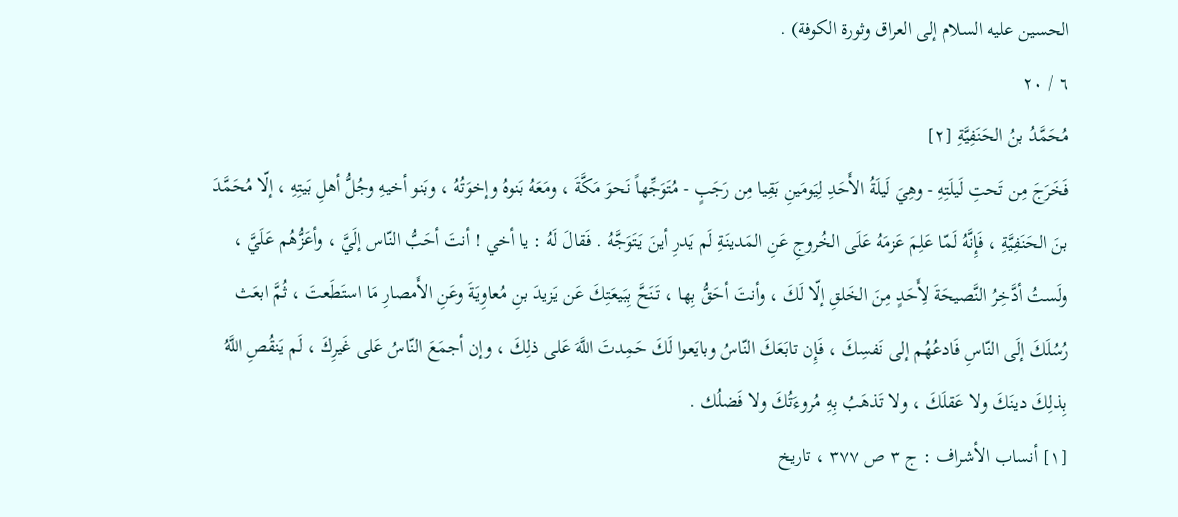الحسين عليه السلام إلى العراق وثورة الكوفة) .
٦ / ٢٠
مُحَمَّدُ بنُ الحَنَفِيَّةِ [٢]
فَخَرَجَ مِن تَحتِ لَيلَتِهِ - وهِيَ لَيلَةُ الأَحَدِ لِيَومَينِ بَقِيا مِن رَجَبٍ - مُتَوَجِّهاً نَحوَ مَكَّةَ ، ومَعَهُ بَنوهُ وإخوَتُهُ ، وبَنو أخيهِ وجُلُّ أهلِ بَيتِهِ ، إلّا مُحَمَّدَ بنَ الحَنَفِيَّةِ ، فَإِنَّهُ لَمّا عَلِمَ عَزمَهُ عَلَى الخُروجِ عَنِ المَدينَةِ لَم يَدرِ أينَ يَتَوَجَّهُ . فَقالَ لَهُ : يا أخي ! أنتَ أحَبُّ النّاس إلَيَّ ، وأعَزُّهُم عَلَيَّ ، ولَستُ أدَّخِرُ النَّصيحَةَ لِأَحَدٍ مِنَ الخَلقِ إلّا لَكَ ، وأنتَ أحَقُّ بِها ، تَنَحَّ بِبَيعَتِكَ عَن يَزيدَ بنِ مُعاوِيَةَ وعَنِ الأَمصارِ مَا استَطَعتَ ، ثُمَّ ابعَث رُسُلَكَ إلَى النّاسِ فَادعُهُم إلى نَفسِكَ ، فَإِن تابَعَكَ النّاسُ وبايَعوا لَكَ حَمِدتَ اللَّهَ عَلى ذلِكَ ، وإن أجمَعَ النّاسُ عَلى غَيرِكَ ، لَم يَنقُصِ اللَّهُ بِذلِكَ دينَكَ ولا عَقلَكَ ، ولا تَذهَبُ بِهِ مُروءَتُكَ ولا فَضلُك .
[١] أنساب الأشراف : ج ٣ ص ٣٧٧ ، تاريخ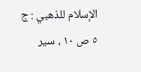الإسلام للذهبي : ج ٥ ص ١٠ ، سير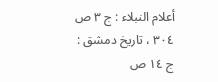أعلام النبلاء : ج ٣ ص ٣٠٤ ، تاريخ دمشق : ج ١٤ ص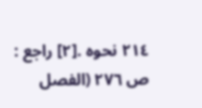٢١٤ نحوه .[٢] راجع : ص ٢٧٦ (الفصل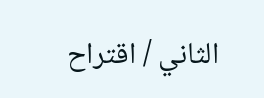الثاني / اقتراح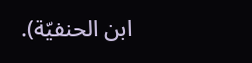ابن الحنفيّة).